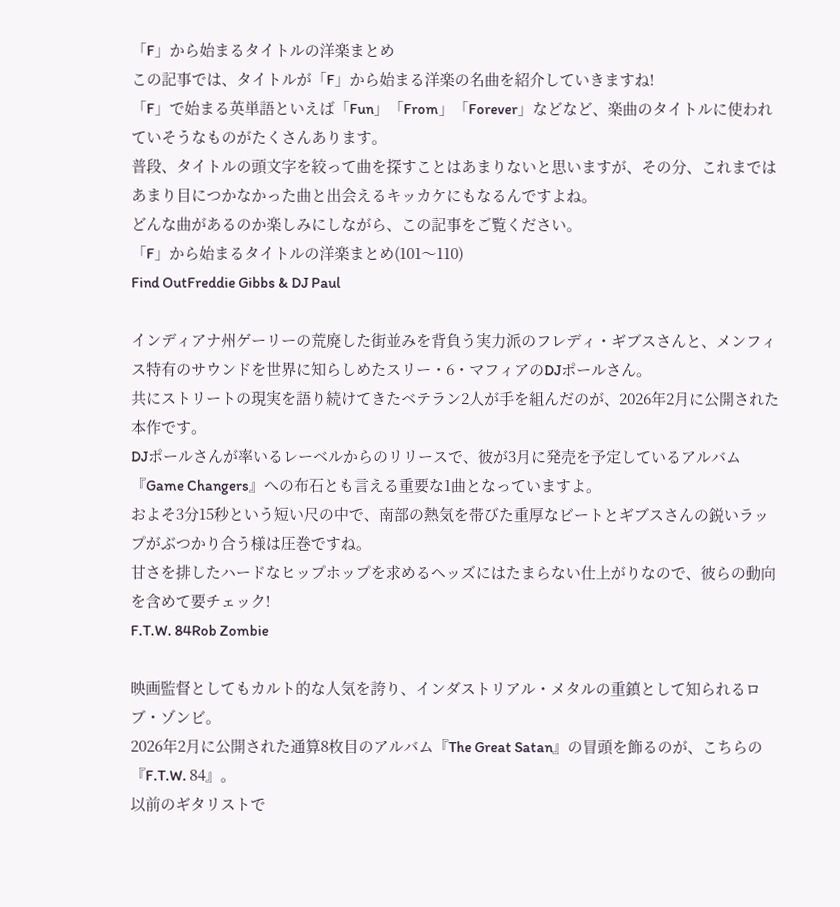「F」から始まるタイトルの洋楽まとめ
この記事では、タイトルが「F」から始まる洋楽の名曲を紹介していきますね!
「F」で始まる英単語といえば「Fun」「From」「Forever」などなど、楽曲のタイトルに使われていそうなものがたくさんあります。
普段、タイトルの頭文字を絞って曲を探すことはあまりないと思いますが、その分、これまではあまり目につかなかった曲と出会えるキッカケにもなるんですよね。
どんな曲があるのか楽しみにしながら、この記事をご覧ください。
「F」から始まるタイトルの洋楽まとめ(101〜110)
Find OutFreddie Gibbs & DJ Paul

インディアナ州ゲーリーの荒廃した街並みを背負う実力派のフレディ・ギブスさんと、メンフィス特有のサウンドを世界に知らしめたスリー・6・マフィアのDJポールさん。
共にストリートの現実を語り続けてきたベテラン2人が手を組んだのが、2026年2月に公開された本作です。
DJポールさんが率いるレーベルからのリリースで、彼が3月に発売を予定しているアルバム『Game Changers』への布石とも言える重要な1曲となっていますよ。
およそ3分15秒という短い尺の中で、南部の熱気を帯びた重厚なビートとギブスさんの鋭いラップがぶつかり合う様は圧巻ですね。
甘さを排したハードなヒップホップを求めるヘッズにはたまらない仕上がりなので、彼らの動向を含めて要チェック!
F.T.W. 84Rob Zombie

映画監督としてもカルト的な人気を誇り、インダストリアル・メタルの重鎮として知られるロブ・ゾンビ。
2026年2月に公開された通算8枚目のアルバム『The Great Satan』の冒頭を飾るのが、こちらの『F.T.W. 84』。
以前のギタリストで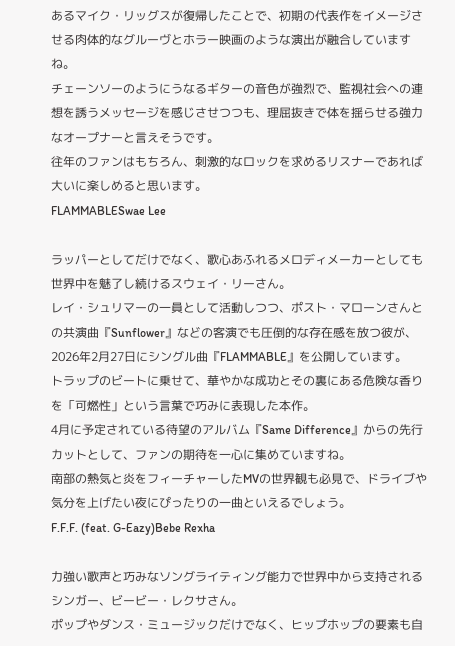あるマイク・リッグスが復帰したことで、初期の代表作をイメージさせる肉体的なグルーヴとホラー映画のような演出が融合していますね。
チェーンソーのようにうなるギターの音色が強烈で、監視社会への連想を誘うメッセージを感じさせつつも、理屈抜きで体を揺らせる強力なオープナーと言えそうです。
往年のファンはもちろん、刺激的なロックを求めるリスナーであれば大いに楽しめると思います。
FLAMMABLESwae Lee

ラッパーとしてだけでなく、歌心あふれるメロディメーカーとしても世界中を魅了し続けるスウェイ・リーさん。
レイ・シュリマーの一員として活動しつつ、ポスト・マローンさんとの共演曲『Sunflower』などの客演でも圧倒的な存在感を放つ彼が、2026年2月27日にシングル曲『FLAMMABLE』を公開しています。
トラップのビートに乗せて、華やかな成功とその裏にある危険な香りを「可燃性」という言葉で巧みに表現した本作。
4月に予定されている待望のアルバム『Same Difference』からの先行カットとして、ファンの期待を一心に集めていますね。
南部の熱気と炎をフィーチャーしたMVの世界観も必見で、ドライブや気分を上げたい夜にぴったりの一曲といえるでしょう。
F.F.F. (feat. G-Eazy)Bebe Rexha

力強い歌声と巧みなソングライティング能力で世界中から支持されるシンガー、ビービー・レクサさん。
ポップやダンス・ミュージックだけでなく、ヒップホップの要素も自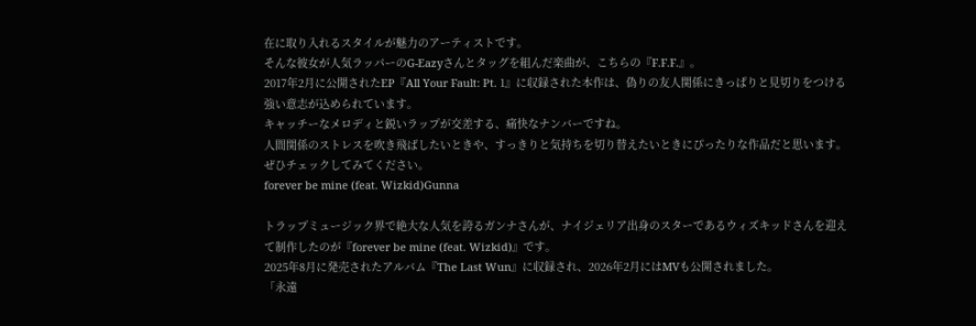在に取り入れるスタイルが魅力のアーティストです。
そんな彼女が人気ラッパーのG-Eazyさんとタッグを組んだ楽曲が、こちらの『F.F.F.』。
2017年2月に公開されたEP『All Your Fault: Pt. 1』に収録された本作は、偽りの友人関係にきっぱりと見切りをつける強い意志が込められています。
キャッチーなメロディと鋭いラップが交差する、痛快なナンバーですね。
人間関係のストレスを吹き飛ばしたいときや、すっきりと気持ちを切り替えたいときにぴったりな作品だと思います。
ぜひチェックしてみてください。
forever be mine (feat. Wizkid)Gunna

トラップミュージック界で絶大な人気を誇るガンナさんが、ナイジェリア出身のスターであるウィズキッドさんを迎えて制作したのが『forever be mine (feat. Wizkid)』です。
2025年8月に発売されたアルバム『The Last Wun』に収録され、2026年2月にはMVも公開されました。
「永遠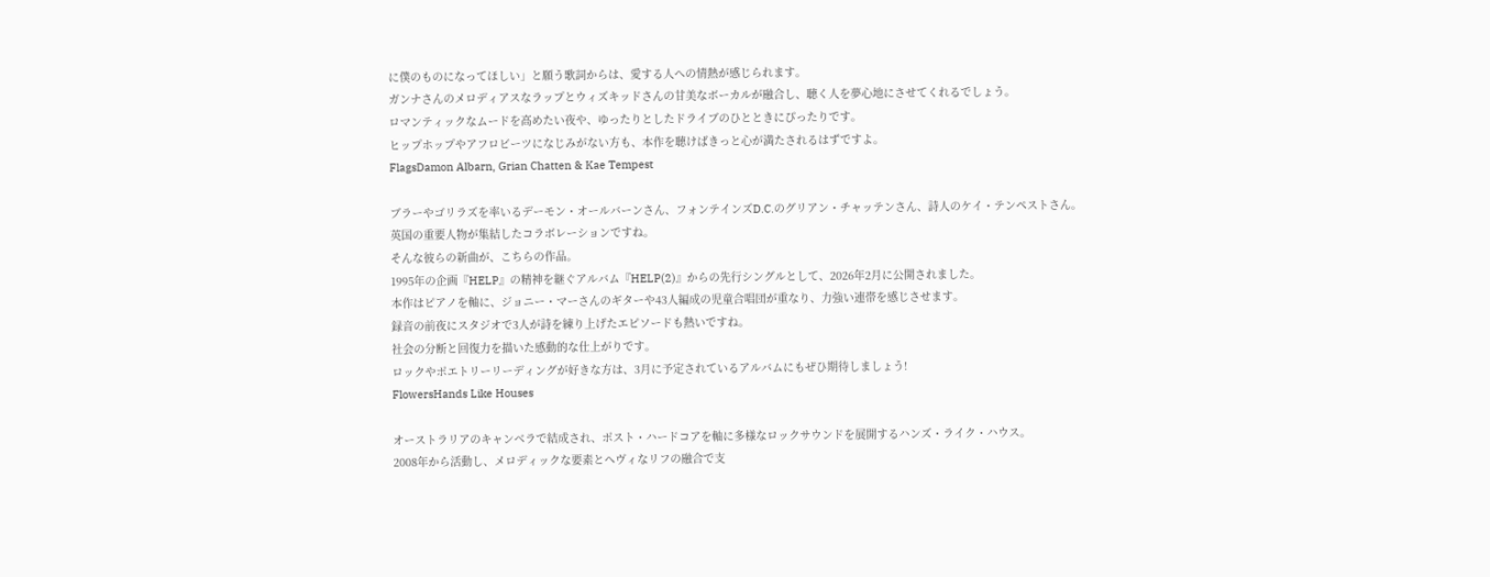に僕のものになってほしい」と願う歌詞からは、愛する人への情熱が感じられます。
ガンナさんのメロディアスなラップとウィズキッドさんの甘美なボーカルが融合し、聴く人を夢心地にさせてくれるでしょう。
ロマンティックなムードを高めたい夜や、ゆったりとしたドライブのひとときにぴったりです。
ヒップホップやアフロビーツになじみがない方も、本作を聴けばきっと心が満たされるはずですよ。
FlagsDamon Albarn, Grian Chatten & Kae Tempest

ブラーやゴリラズを率いるデーモン・オールバーンさん、フォンテインズD.C.のグリアン・チャッテンさん、詩人のケイ・テンペストさん。
英国の重要人物が集結したコラボレーションですね。
そんな彼らの新曲が、こちらの作品。
1995年の企画『HELP』の精神を継ぐアルバム『HELP(2)』からの先行シングルとして、2026年2月に公開されました。
本作はピアノを軸に、ジョニー・マーさんのギターや43人編成の児童合唱団が重なり、力強い連帯を感じさせます。
録音の前夜にスタジオで3人が詩を練り上げたエピソードも熱いですね。
社会の分断と回復力を描いた感動的な仕上がりです。
ロックやポエトリーリーディングが好きな方は、3月に予定されているアルバムにもぜひ期待しましょう!
FlowersHands Like Houses

オーストラリアのキャンベラで結成され、ポスト・ハードコアを軸に多様なロックサウンドを展開するハンズ・ライク・ハウス。
2008年から活動し、メロディックな要素とヘヴィなリフの融合で支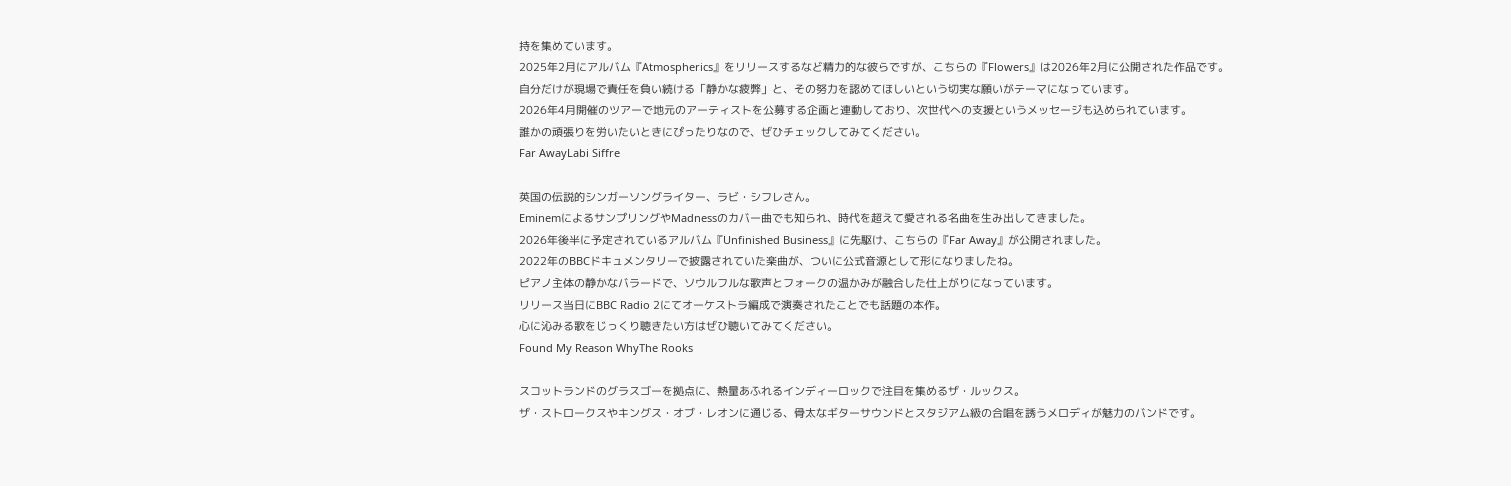持を集めています。
2025年2月にアルバム『Atmospherics』をリリースするなど精力的な彼らですが、こちらの『Flowers』は2026年2月に公開された作品です。
自分だけが現場で責任を負い続ける「静かな疲弊」と、その努力を認めてほしいという切実な願いがテーマになっています。
2026年4月開催のツアーで地元のアーティストを公募する企画と連動しており、次世代への支援というメッセージも込められています。
誰かの頑張りを労いたいときにぴったりなので、ぜひチェックしてみてください。
Far AwayLabi Siffre

英国の伝説的シンガーソングライター、ラビ・シフレさん。
EminemによるサンプリングやMadnessのカバー曲でも知られ、時代を超えて愛される名曲を生み出してきました。
2026年後半に予定されているアルバム『Unfinished Business』に先駆け、こちらの『Far Away』が公開されました。
2022年のBBCドキュメンタリーで披露されていた楽曲が、ついに公式音源として形になりましたね。
ピアノ主体の静かなバラードで、ソウルフルな歌声とフォークの温かみが融合した仕上がりになっています。
リリース当日にBBC Radio 2にてオーケストラ編成で演奏されたことでも話題の本作。
心に沁みる歌をじっくり聴きたい方はぜひ聴いてみてください。
Found My Reason WhyThe Rooks

スコットランドのグラスゴーを拠点に、熱量あふれるインディーロックで注目を集めるザ・ルックス。
ザ・ストロークスやキングス・オブ・レオンに通じる、骨太なギターサウンドとスタジアム級の合唱を誘うメロディが魅力のバンドです。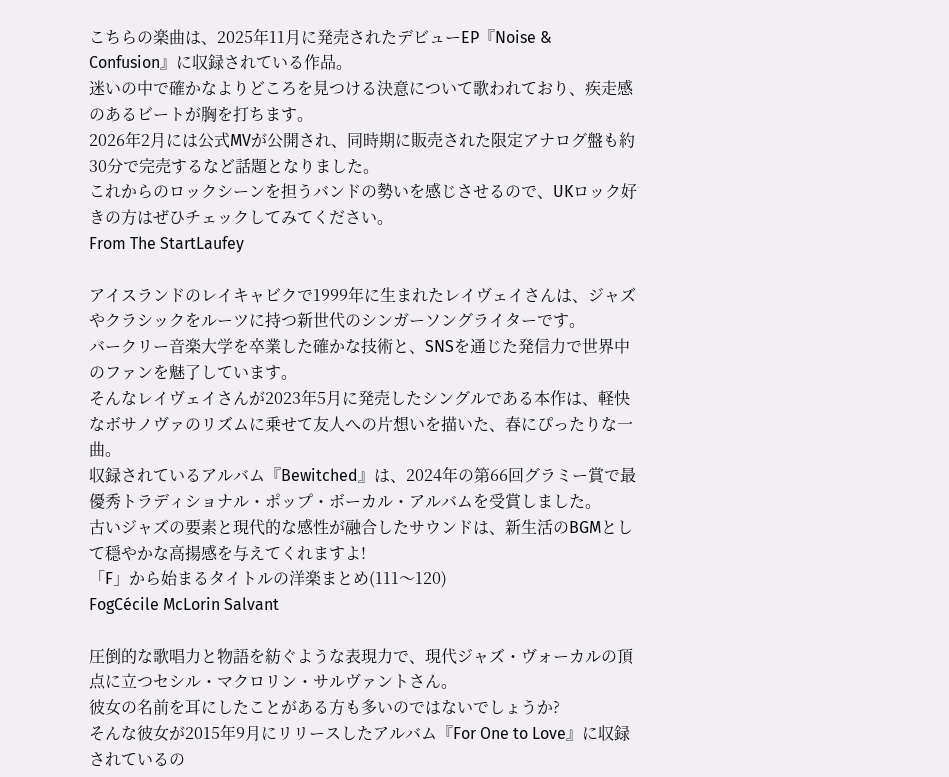こちらの楽曲は、2025年11月に発売されたデビューEP『Noise & Confusion』に収録されている作品。
迷いの中で確かなよりどころを見つける決意について歌われており、疾走感のあるビートが胸を打ちます。
2026年2月には公式MVが公開され、同時期に販売された限定アナログ盤も約30分で完売するなど話題となりました。
これからのロックシーンを担うバンドの勢いを感じさせるので、UKロック好きの方はぜひチェックしてみてください。
From The StartLaufey

アイスランドのレイキャビクで1999年に生まれたレイヴェイさんは、ジャズやクラシックをルーツに持つ新世代のシンガーソングライターです。
バークリー音楽大学を卒業した確かな技術と、SNSを通じた発信力で世界中のファンを魅了しています。
そんなレイヴェイさんが2023年5月に発売したシングルである本作は、軽快なボサノヴァのリズムに乗せて友人への片想いを描いた、春にぴったりな一曲。
収録されているアルバム『Bewitched』は、2024年の第66回グラミー賞で最優秀トラディショナル・ポップ・ボーカル・アルバムを受賞しました。
古いジャズの要素と現代的な感性が融合したサウンドは、新生活のBGMとして穏やかな高揚感を与えてくれますよ!
「F」から始まるタイトルの洋楽まとめ(111〜120)
FogCécile McLorin Salvant

圧倒的な歌唱力と物語を紡ぐような表現力で、現代ジャズ・ヴォーカルの頂点に立つセシル・マクロリン・サルヴァントさん。
彼女の名前を耳にしたことがある方も多いのではないでしょうか?
そんな彼女が2015年9月にリリースしたアルバム『For One to Love』に収録されているの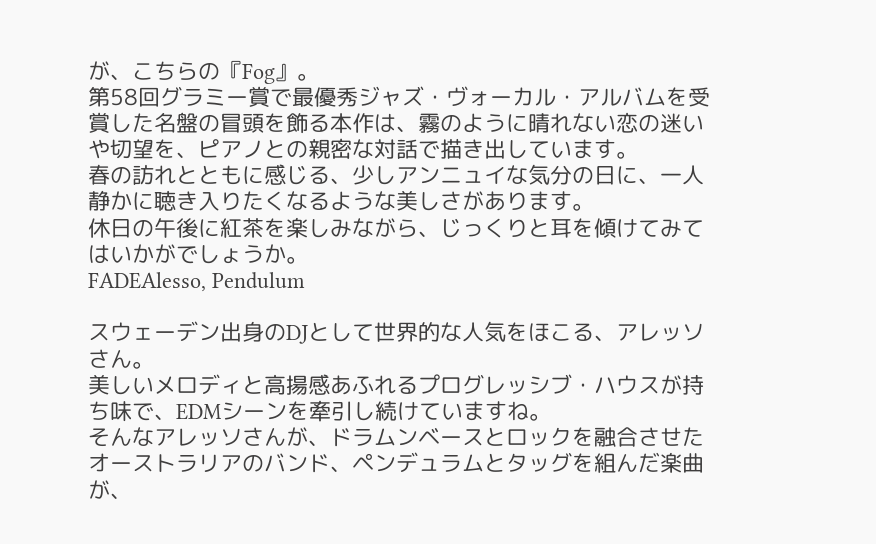が、こちらの『Fog』。
第58回グラミー賞で最優秀ジャズ・ヴォーカル・アルバムを受賞した名盤の冒頭を飾る本作は、霧のように晴れない恋の迷いや切望を、ピアノとの親密な対話で描き出しています。
春の訪れとともに感じる、少しアンニュイな気分の日に、一人静かに聴き入りたくなるような美しさがあります。
休日の午後に紅茶を楽しみながら、じっくりと耳を傾けてみてはいかがでしょうか。
FADEAlesso, Pendulum

スウェーデン出身のDJとして世界的な人気をほこる、アレッソさん。
美しいメロディと高揚感あふれるプログレッシブ・ハウスが持ち味で、EDMシーンを牽引し続けていますね。
そんなアレッソさんが、ドラムンベースとロックを融合させたオーストラリアのバンド、ペンデュラムとタッグを組んだ楽曲が、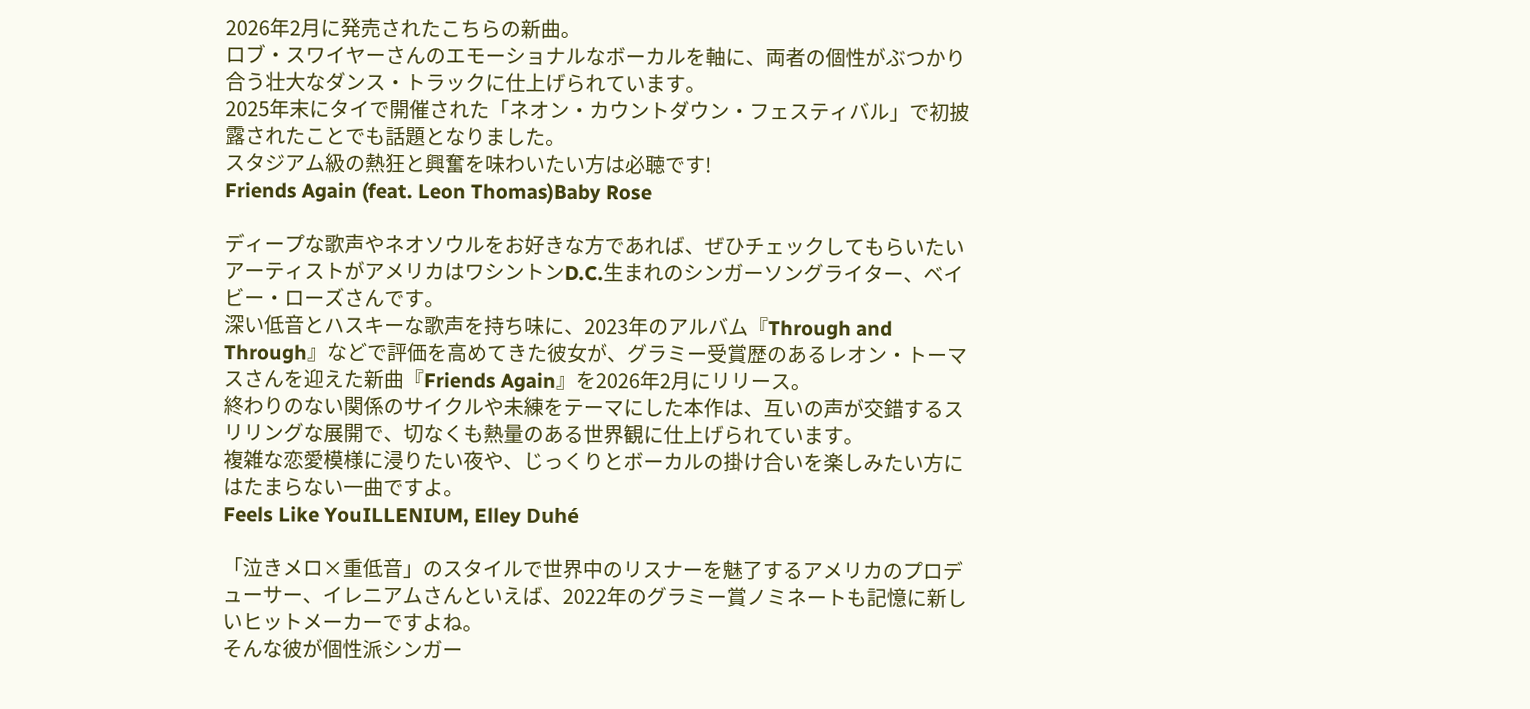2026年2月に発売されたこちらの新曲。
ロブ・スワイヤーさんのエモーショナルなボーカルを軸に、両者の個性がぶつかり合う壮大なダンス・トラックに仕上げられています。
2025年末にタイで開催された「ネオン・カウントダウン・フェスティバル」で初披露されたことでも話題となりました。
スタジアム級の熱狂と興奮を味わいたい方は必聴です!
Friends Again (feat. Leon Thomas)Baby Rose

ディープな歌声やネオソウルをお好きな方であれば、ぜひチェックしてもらいたいアーティストがアメリカはワシントンD.C.生まれのシンガーソングライター、ベイビー・ローズさんです。
深い低音とハスキーな歌声を持ち味に、2023年のアルバム『Through and Through』などで評価を高めてきた彼女が、グラミー受賞歴のあるレオン・トーマスさんを迎えた新曲『Friends Again』を2026年2月にリリース。
終わりのない関係のサイクルや未練をテーマにした本作は、互いの声が交錯するスリリングな展開で、切なくも熱量のある世界観に仕上げられています。
複雑な恋愛模様に浸りたい夜や、じっくりとボーカルの掛け合いを楽しみたい方にはたまらない一曲ですよ。
Feels Like YouILLENIUM, Elley Duhé

「泣きメロ×重低音」のスタイルで世界中のリスナーを魅了するアメリカのプロデューサー、イレニアムさんといえば、2022年のグラミー賞ノミネートも記憶に新しいヒットメーカーですよね。
そんな彼が個性派シンガー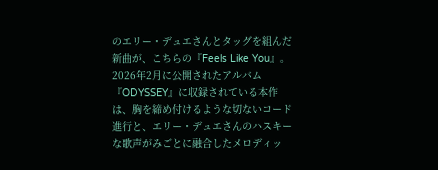のエリー・デュエさんとタッグを組んだ新曲が、こちらの『Feels Like You』。
2026年2月に公開されたアルバム『ODYSSEY』に収録されている本作は、胸を締め付けるような切ないコード進行と、エリー・デュエさんのハスキーな歌声がみごとに融合したメロディッ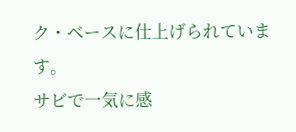ク・ベースに仕上げられています。
サビで一気に感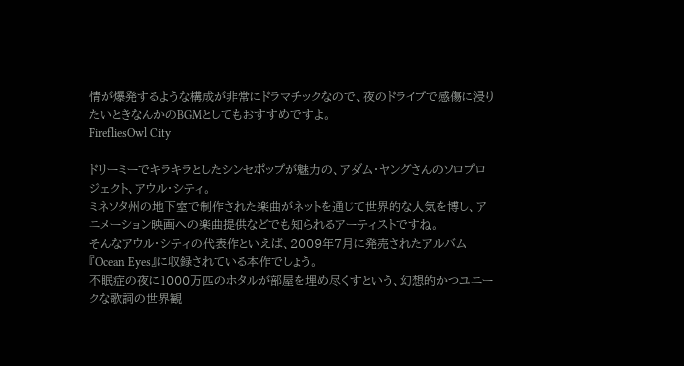情が爆発するような構成が非常にドラマチックなので、夜のドライブで感傷に浸りたいときなんかのBGMとしてもおすすめですよ。
FirefliesOwl City

ドリーミーでキラキラとしたシンセポップが魅力の、アダム・ヤングさんのソロプロジェクト、アウル・シティ。
ミネソタ州の地下室で制作された楽曲がネットを通じて世界的な人気を博し、アニメーション映画への楽曲提供などでも知られるアーティストですね。
そんなアウル・シティの代表作といえば、2009年7月に発売されたアルバム『Ocean Eyes』に収録されている本作でしょう。
不眠症の夜に1000万匹のホタルが部屋を埋め尽くすという、幻想的かつユニークな歌詞の世界観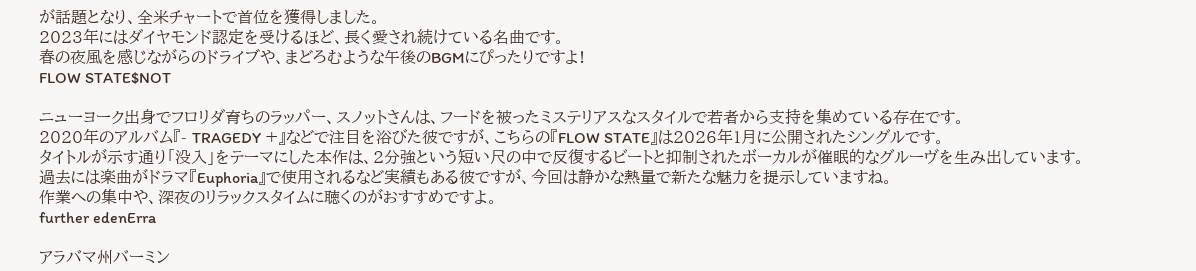が話題となり、全米チャートで首位を獲得しました。
2023年にはダイヤモンド認定を受けるほど、長く愛され続けている名曲です。
春の夜風を感じながらのドライブや、まどろむような午後のBGMにぴったりですよ!
FLOW STATE$NOT

ニューヨーク出身でフロリダ育ちのラッパー、スノットさんは、フードを被ったミステリアスなスタイルで若者から支持を集めている存在です。
2020年のアルバム『- TRAGEDY +』などで注目を浴びた彼ですが、こちらの『FLOW STATE』は2026年1月に公開されたシングルです。
タイトルが示す通り「没入」をテーマにした本作は、2分強という短い尺の中で反復するビートと抑制されたボーカルが催眠的なグルーヴを生み出しています。
過去には楽曲がドラマ『Euphoria』で使用されるなど実績もある彼ですが、今回は静かな熱量で新たな魅力を提示していますね。
作業への集中や、深夜のリラックスタイムに聴くのがおすすめですよ。
further edenErra

アラバマ州バーミン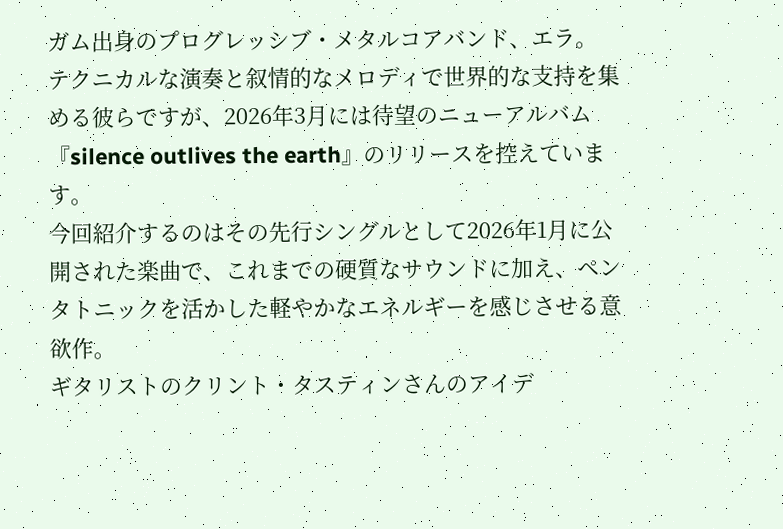ガム出身のプログレッシブ・メタルコアバンド、エラ。
テクニカルな演奏と叙情的なメロディで世界的な支持を集める彼らですが、2026年3月には待望のニューアルバム『silence outlives the earth』のリリースを控えています。
今回紹介するのはその先行シングルとして2026年1月に公開された楽曲で、これまでの硬質なサウンドに加え、ペンタトニックを活かした軽やかなエネルギーを感じさせる意欲作。
ギタリストのクリント・タスティンさんのアイデ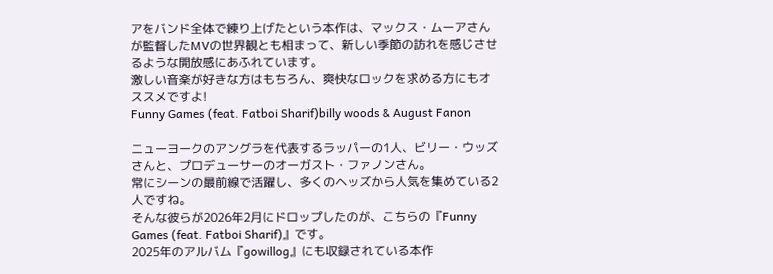アをバンド全体で練り上げたという本作は、マックス・ムーアさんが監督したMVの世界観とも相まって、新しい季節の訪れを感じさせるような開放感にあふれています。
激しい音楽が好きな方はもちろん、爽快なロックを求める方にもオススメですよ!
Funny Games (feat. Fatboi Sharif)billy woods & August Fanon

ニューヨークのアングラを代表するラッパーの1人、ビリー・ウッズさんと、プロデューサーのオーガスト・ファノンさん。
常にシーンの最前線で活躍し、多くのヘッズから人気を集めている2人ですね。
そんな彼らが2026年2月にドロップしたのが、こちらの『Funny Games (feat. Fatboi Sharif)』です。
2025年のアルバム『gowillog』にも収録されている本作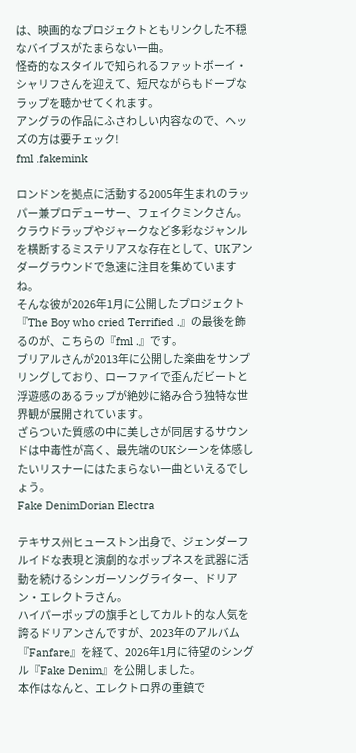は、映画的なプロジェクトともリンクした不穏なバイブスがたまらない一曲。
怪奇的なスタイルで知られるファットボーイ・シャリフさんを迎えて、短尺ながらもドープなラップを聴かせてくれます。
アングラの作品にふさわしい内容なので、ヘッズの方は要チェック!
fml .fakemink

ロンドンを拠点に活動する2005年生まれのラッパー兼プロデューサー、フェイクミンクさん。
クラウドラップやジャークなど多彩なジャンルを横断するミステリアスな存在として、UKアンダーグラウンドで急速に注目を集めていますね。
そんな彼が2026年1月に公開したプロジェクト『The Boy who cried Terrified .』の最後を飾るのが、こちらの『fml .』です。
ブリアルさんが2013年に公開した楽曲をサンプリングしており、ローファイで歪んだビートと浮遊感のあるラップが絶妙に絡み合う独特な世界観が展開されています。
ざらついた質感の中に美しさが同居するサウンドは中毒性が高く、最先端のUKシーンを体感したいリスナーにはたまらない一曲といえるでしょう。
Fake DenimDorian Electra

テキサス州ヒューストン出身で、ジェンダーフルイドな表現と演劇的なポップネスを武器に活動を続けるシンガーソングライター、ドリアン・エレクトラさん。
ハイパーポップの旗手としてカルト的な人気を誇るドリアンさんですが、2023年のアルバム『Fanfare』を経て、2026年1月に待望のシングル『Fake Denim』を公開しました。
本作はなんと、エレクトロ界の重鎮で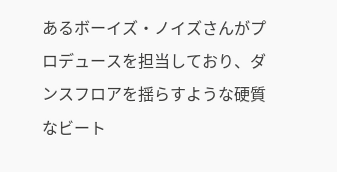あるボーイズ・ノイズさんがプロデュースを担当しており、ダンスフロアを揺らすような硬質なビート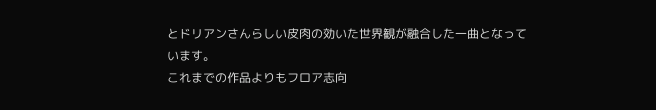とドリアンさんらしい皮肉の効いた世界観が融合した一曲となっています。
これまでの作品よりもフロア志向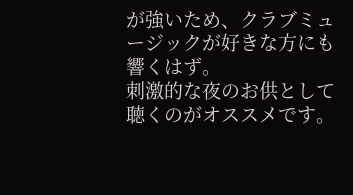が強いため、クラブミュージックが好きな方にも響くはず。
刺激的な夜のお供として聴くのがオススメです。